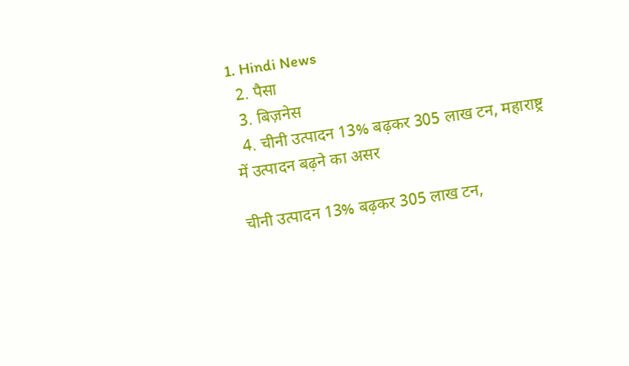1. Hindi News
  2. पैसा
  3. बिज़नेस
  4. चीनी उत्पादन 13% बढ़कर 305 लाख टन, महाराष्ट्र में उत्पादन बढ़ने का असर

चीनी उत्पादन 13% बढ़कर 305 लाख टन,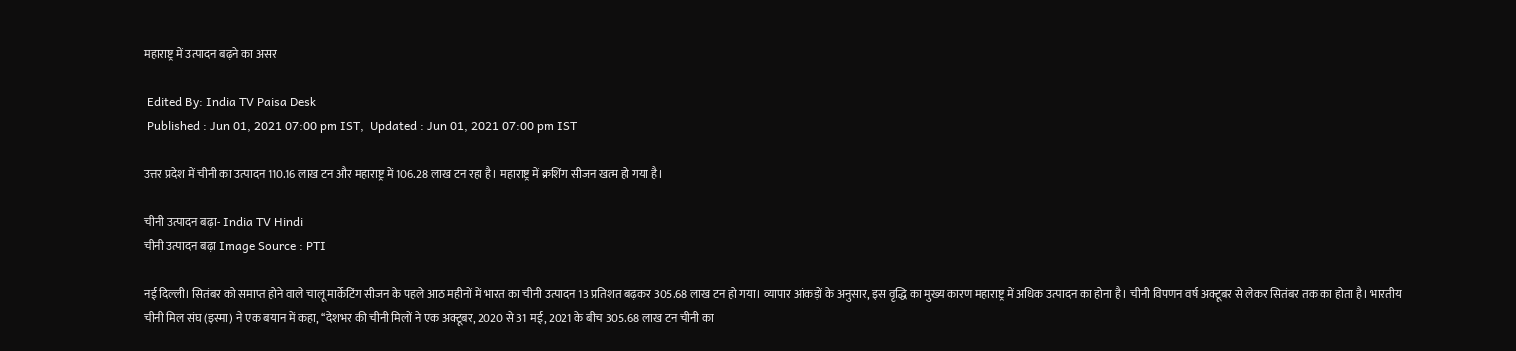महाराष्ट्र में उत्पादन बढ़ने का असर

 Edited By: India TV Paisa Desk
 Published : Jun 01, 2021 07:00 pm IST,  Updated : Jun 01, 2021 07:00 pm IST

उत्तर प्रदेश में चीनी का उत्पादन 110.16 लाख टन और महाराष्ट्र में 106.28 लाख टन रहा है। महाराष्ट्र में क्रशिंग सीजन खत्म हो गया है।

चीनी उत्पादन बढ़ा- India TV Hindi
चीनी उत्पादन बढ़ा Image Source : PTI

नई दिल्ली। सितंबर को समाप्त होने वाले चालू मार्केटिंग सीजन के पहले आठ महीनों में भारत का चीनी उत्पादन 13 प्रतिशत बढ़कर 305.68 लाख टन हो गया। व्यापार आंकड़ों के अनुसार, इस वृद्धि का मुख्य कारण महाराष्ट्र में अधिक उत्पादन का होना है। चीनी विपणन वर्ष अक्टूबर से लेकर सितंबर तक का होता है। भारतीय चीनी मिल संघ (इस्मा) ने एक बयान में कहा, ‘‘देशभर की चीनी मिलों ने एक अक्टूबर, 2020 से 31 मई, 2021 के बीच 305.68 लाख टन चीनी का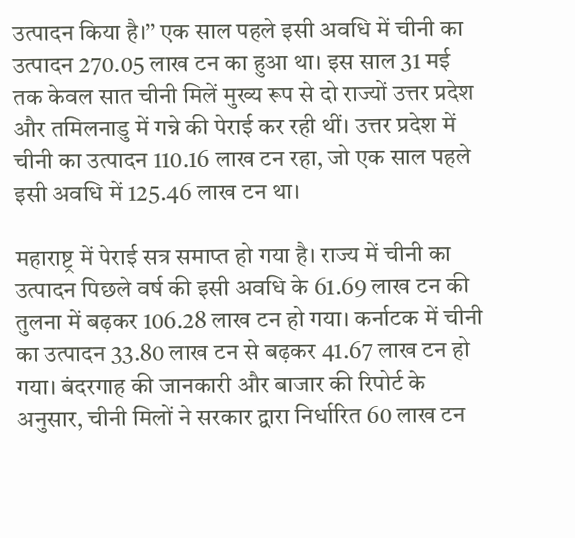उत्पादन किया है।’’ एक साल पहले इसी अवधि में चीनी का उत्पादन 270.05 लाख टन का हुआ था। इस साल 31 मई तक केवल सात चीनी मिलें मुख्य रूप से दो राज्यों उत्तर प्रदेश और तमिलनाडु में गन्ने की पेराई कर रही थीं। उत्तर प्रदेश में चीनी का उत्पादन 110.16 लाख टन रहा, जो एक साल पहले इसी अवधि में 125.46 लाख टन था।

महाराष्ट्र में पेराई सत्र समाप्त हो गया है। राज्य में चीनी का उत्पादन पिछले वर्ष की इसी अवधि के 61.69 लाख टन की तुलना में बढ़कर 106.28 लाख टन हो गया। कर्नाटक में चीनी का उत्पादन 33.80 लाख टन से बढ़कर 41.67 लाख टन हो गया। बंदरगाह की जानकारी और बाजार की रिपोर्ट के अनुसार, चीनी मिलों ने सरकार द्वारा निर्धारित 60 लाख टन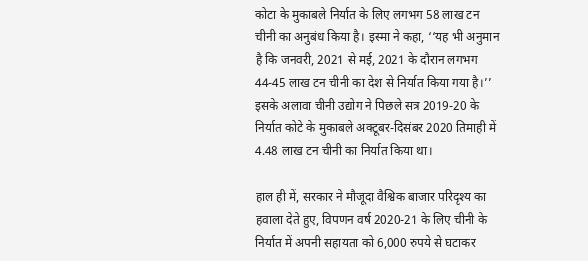कोटा के मुकाबले निर्यात के लिए लगभग 58 लाख टन चीनी का अनुबंध किया है। इस्मा ने कहा, ‘‘यह भी अनुमान है कि जनवरी, 2021 से मई, 2021 के दौरान लगभग 44-45 लाख टन चीनी का देश से निर्यात किया गया है।’’ इसके अलावा चीनी उद्योग ने पिछले सत्र 2019-20 के निर्यात कोटे के मुकाबले अक्टूबर-दिसंबर 2020 तिमाही में 4.48 लाख टन चीनी का निर्यात किया था।

हाल ही में, सरकार ने मौजूदा वैश्विक बाजार परिदृश्य का हवाला देते हुए, विपणन वर्ष 2020-21 के लिए चीनी के निर्यात में अपनी सहायता को 6,000 रुपये से घटाकर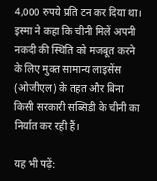4,000 रुपये प्रति टन कर दिया था। इस्मा ने कहा कि चीनी मिलें अपनी नकदी की स्थिति को मजबूत करने के लिए मुक्त सामान्य लाइसेंस (ओजीएल) के तहत और बिना किसी सरकारी सब्सिडी के चीनी का निर्यात कर रही हैं।

यह भी पढ़ें: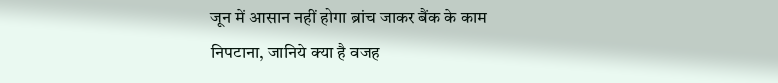जून में आसान नहीं होगा ब्रांच जाकर बैंक के काम निपटाना, जानिये क्या है वजह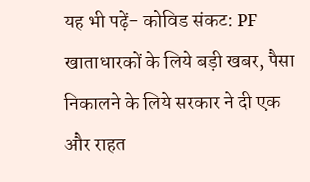यह भी पढ़ें- कोविड संकट: PF खाताधारकों के लिये बड़ी खबर, पैसा निकालने के लिये सरकार ने दी एक और राहत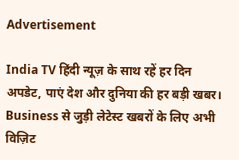Advertisement

India TV हिंदी न्यूज़ के साथ रहें हर दिन अपडेट, पाएं देश और दुनिया की हर बड़ी खबर। Business से जुड़ी लेटेस्ट खबरों के लिए अभी विज़िट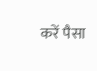करें पैसा